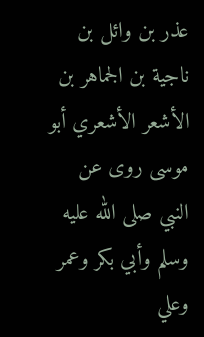عذر بن وائل بن ناجية بن الجماهر بن الأشعر الأشعري أبو موسى روى عن النبي صلى الله عليه وسلم وأبي بكر وعمر وعلي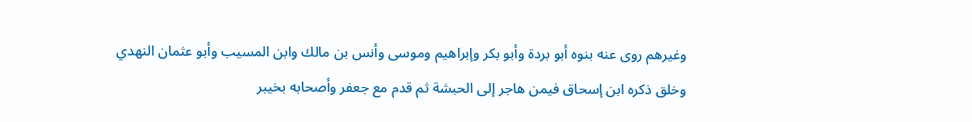وغيرهم روى عنه بنوه أبو بردة وأبو بكر وإبراهيم وموسى وأنس بن مالك وابن المسيب وأبو عثمان النهدي وخلق ذكره ابن إسحاق فيمن هاجر إلى الحبشة ثم قدم مع جعفر وأصحابه بخيبر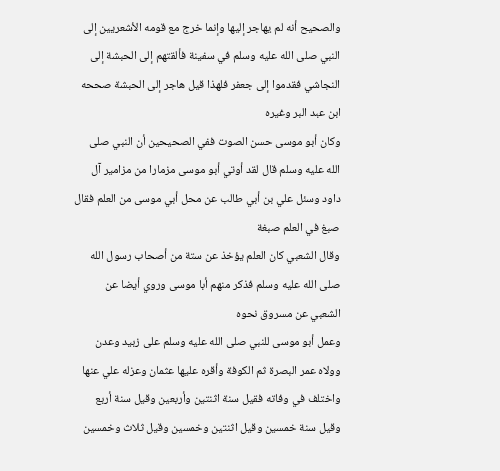والصحيح أنه لم يهاجر إليها وإنما خرج مع قومه الأشعريين إلى النبي صلى الله عليه وسلم في سفينة فألقتهم إلى الحبشة إلى النجاشي فقدموا إلى جعفر فلهذا قيل هاجر إلى الحبشة صححه ابن عبد البر وغيره
وكان أبو موسى حسن الصوت ففي الصحيحين أن النبي صلى الله عليه وسلم قال لقد أوتي أبو موسى مزمارا من مزامير آل داود وسئل علي بن أبي طالب عن محل أبي موسى من العلم فقال صبغ في العلم صبغة
وقال الشعبي كان العلم يؤخذ عن ستة من أصحاب رسول الله صلى الله عليه وسلم فذكر منهم أبا موسى وروي أيضا عن الشعبي عن مسروق نحوه
وعمل أبو موسى للنبي صلى الله عليه وسلم على زبيد وعدن وولاه عمر البصرة ثم الكوفة وأقره عليها عثمان وعزله علي عنها واختلف في وفاته فقيل سنة اثنتين وأربعين وقيل سنة أربع وقيل سنة خمسين وقيل اثنتين وخمسين وقيل ثلاث وخمسين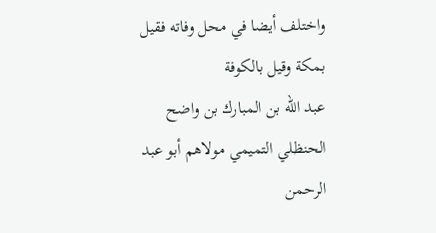واختلف أيضا في محل وفاته فقيل بمكة وقيل بالكوفة
عبد الله بن المبارك بن واضح الحنظلي التميمي مولاهم أبو عبد الرحمن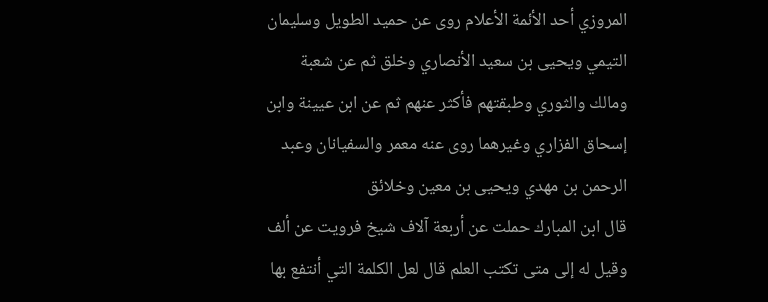المروزي أحد الأئمة الأعلام روى عن حميد الطويل وسليمان التيمي ويحيى بن سعيد الأنصاري وخلق ثم عن شعبة ومالك والثوري وطبقتهم فأكثر عنهم ثم عن ابن عيينة وابن إسحاق الفزاري وغيرهما روى عنه معمر والسفيانان وعبد الرحمن بن مهدي ويحيى بن معين وخلائق
قال ابن المبارك حملت عن أربعة آلاف شيخ فرويت عن ألف وقيل له إلى متى تكتب العلم قال لعل الكلمة التي أنتفع بها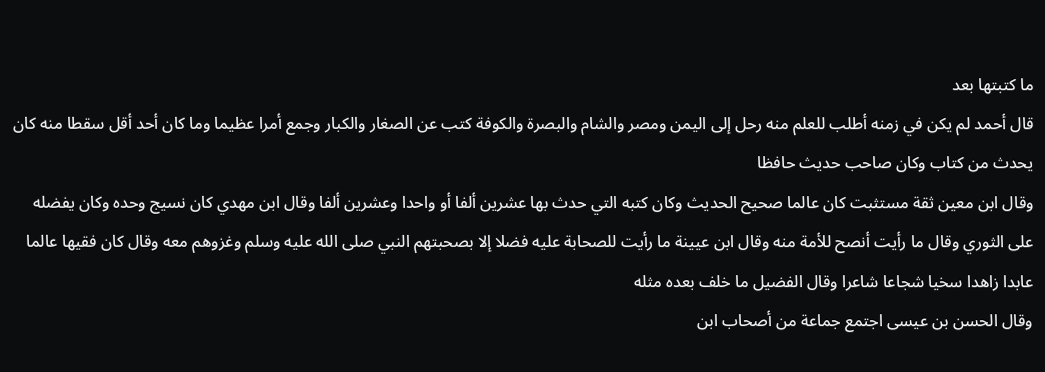ما كتبتها بعد
قال أحمد لم يكن في زمنه أطلب للعلم منه رحل إلى اليمن ومصر والشام والبصرة والكوفة كتب عن الصغار والكبار وجمع أمرا عظيما وما كان أحد أقل سقطا منه كان يحدث من كتاب وكان صاحب حديث حافظا
وقال ابن معين ثقة مستثبت كان عالما صحيح الحديث وكان كتبه التي حدث بها عشرين ألفا أو واحدا وعشرين ألفا وقال ابن مهدي كان نسيج وحده وكان يفضله على الثوري وقال ما رأيت أنصح للأمة منه وقال ابن عيينة ما رأيت للصحابة عليه فضلا إلا بصحبتهم النبي صلى الله عليه وسلم وغزوهم معه وقال كان فقيها عالما عابدا زاهدا سخيا شجاعا شاعرا وقال الفضيل ما خلف بعده مثله
وقال الحسن بن عيسى اجتمع جماعة من أصحاب ابن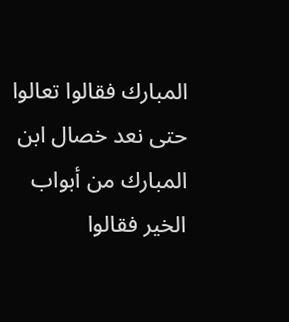المبارك فقالوا تعالوا حتى نعد خصال ابن المبارك من أبواب الخير فقالوا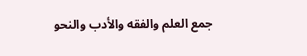جمع العلم والفقه والأدب والنحو